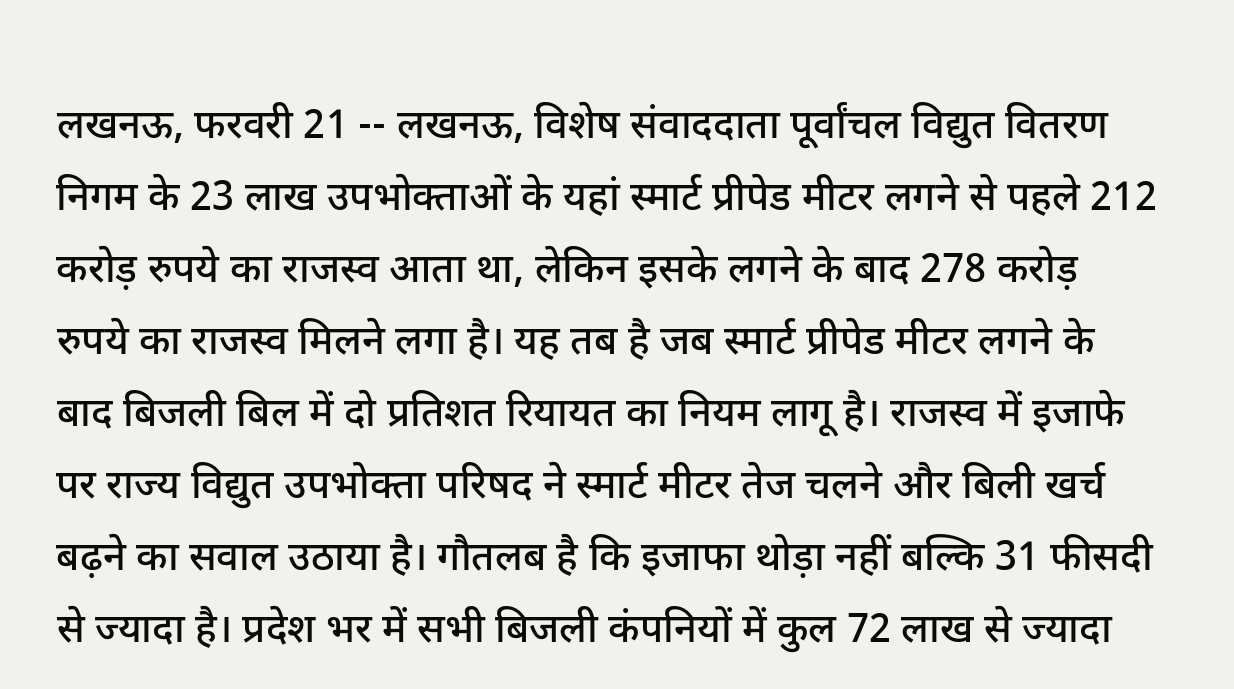लखनऊ, फरवरी 21 -- लखनऊ, विशेष संवाददाता पूर्वांचल विद्युत वितरण निगम के 23 लाख उपभोक्ताओं के यहां स्मार्ट प्रीपेड मीटर लगने से पहले 212 करोड़ रुपये का राजस्व आता था, लेकिन इसके लगने के बाद 278 करोड़ रुपये का राजस्व मिलने लगा है। यह तब है जब स्मार्ट प्रीपेड मीटर लगने के बाद बिजली बिल में दो प्रतिशत रियायत का नियम लागू है। राजस्व में इजाफे पर राज्य विद्युत उपभोक्ता परिषद ने स्मार्ट मीटर तेज चलने और बिली खर्च बढ़ने का सवाल उठाया है। गौतलब है कि इजाफा थोड़ा नहीं बल्कि 31 फीसदी से ज्यादा है। प्रदेश भर में सभी बिजली कंपनियों में कुल 72 लाख से ज्यादा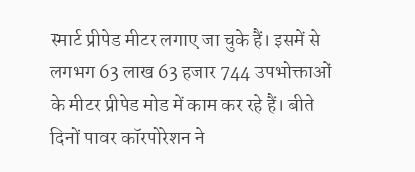स्मार्ट प्रीपेड मीटर लगाए जा चुके हैं। इसमें से लगभग 63 लाख 63 हजार 744 उपभोक्ताओं के मीटर प्रीपेड मोड में काम कर रहे हैं। बीते दिनों पावर कॉरपोरेशन ने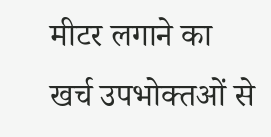मीटर लगाने का खर्च उपभोक्तओं से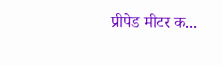प्रीपेड मीटर क...